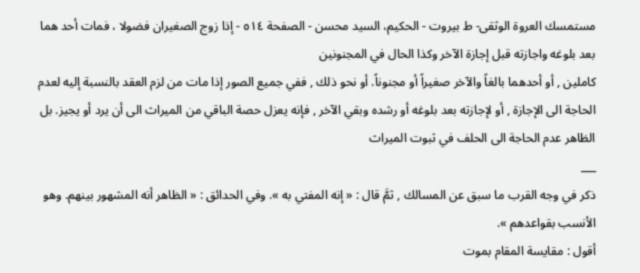مستمسك العروة الوثقى- ط بیروت - الحكيم، السيد محسن - الصفحة ٥١٤ - إذا زوج الصغيران فضولا ، فمات أحد هما بعد بلوغه واجازته قبل إجازة الآخر وكذا الحال في المجنونين
كاملين , أو أحدهما بالغاً والآخر صغيراً أو مجنوناً. أو نحو ذلك , ففي جميع الصور إذا مات من لزم العقد بالنسبة إليه لعدم الحاجة الى الإجازة , أو لإجازته بعد بلوغه أو رشده وبقي الآخر , فإنه يعزل حصة الباقي من الميراث الى أن يرد أو يجيز. بل الظاهر عدم الحاجة الى الحلف في ثبوت الميراث
___
ذكر في وجه القرب ما سبق عن المسالك , ثمَّ قال : « إنه المفتي به ». وفي الحدائق : « الظاهر أنه المشهور بينهم. وهو الأنسب بقواعدهم ».
أقول : مقايسة المقام بموت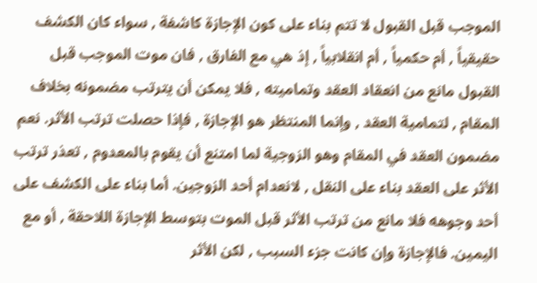الموجب قبل القبول لا تتم بناء على كون الإجازة كاشفة , سواء كان الكشف حقيقياً , أم حكمياً , أم انقلابياً , إذ هي مع الفارق , فان موت الموجب قبل القبول مانع من انعقاد العقد وتماميته , فلا يمكن أن يترتب مضمونه بخلاف المقام , لتمامية العقد , وإنما المنتظر هو الإجازة , فإذا حصلت ترتب الأثر. نعم مضمون العقد في المقام وهو الزوجية لما امتنع أن يقوم بالمعدوم , تعذر ترتب الأثر على العقد بناء على النقل , لانعدام أحد الزوجين. أما بناء على الكشف على أحد وجوهه فلا مانع من ترتب الأثر قبل الموت بتوسط الإجازة اللاحقة , أو مع اليمين. فالإجازة وإن كانت جزء السبب , لكن الأثر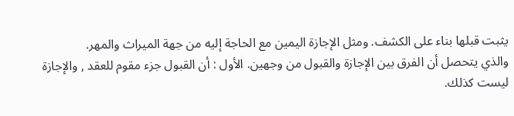يثبت قبلها بناء على الكشف. ومثل الإجازة اليمين مع الحاجة إليه من جهة الميراث والمهر.
والذي يتحصل أن الفرق بين الإجازة والقبول من وجهين. الأول : أن القبول جزء مقوم للعقد , والإجازة ليست كذلك.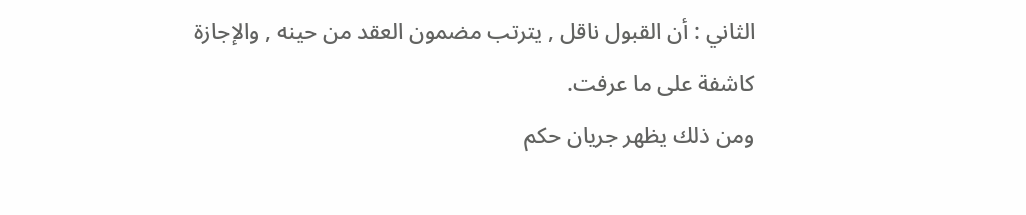الثاني : أن القبول ناقل , يترتب مضمون العقد من حينه , والإجازة كاشفة على ما عرفت.
ومن ذلك يظهر جريان حكم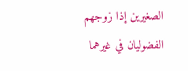الصغيرين إذا زوجهم الفضوليان في غيرهما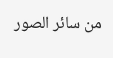من سائر الصور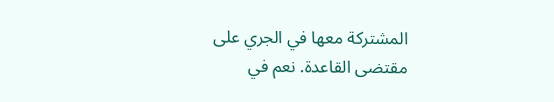المشتركة معها في الجري على مقتضى القاعدة. نعم في